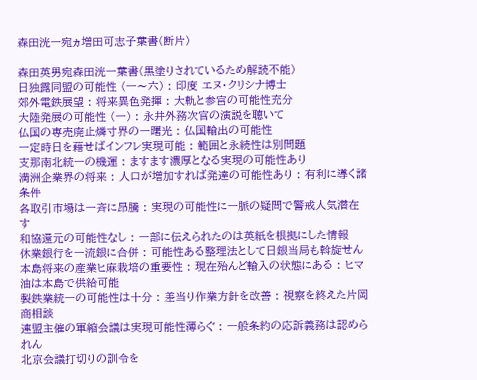森田洸一宛ヵ増田可志子葉書(断片)

森田英男宛森田洸一葉書(黒塗りされているため解読不能)
日独露同盟の可能性 (一〜六) : 印度 エヌ・クリシナ博士
郊外電鉄展望 : 将来異色発揮 : 大軌と参宮の可能性充分
大陸発展の可能性 (一) : 永井外務次官の演説を聴いて
仏国の専売廃止燐寸界の一曙光 : 仏国輸出の可能性
一定時日を藉せばインフレ実現可能 : 範囲と永続性は別問題
支那南北統一の機運 : ますます濃厚となる実現の可能性あり
満洲企業界の将来 : 人口が増加すれば発達の可能性あり : 有利に導く諸条件
各取引市場は一斉に昂騰 : 実現の可能性に一脈の疑問で警戒人気潜在す
和協還元の可能性なし : 一部に伝えられたのは英紙を根拠にした情報
休業銀行を一流銀に合併 : 可能性ある整理法として日銀当局も斡旋せん
本島将来の産業ヒ麻栽培の重要性 : 現在殆んど輸入の状態にある : ヒマ油は本島で供給可能
製鉄業統一の可能性は十分 : 差当り作業方針を改善 : 視察を終えた片岡商相談
連盟主催の軍縮会議は実現可能性薄らぐ : 一般条約の応訴義務は認められん
北京会議打切りの訓令を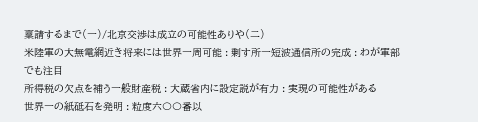稟請するまで(一)/北京交渉は成立の可能性ありや(二)
米陸軍の大無電網近き将来には世界一周可能 : 剰す所一短波通信所の完成 : わが軍部でも注目
所得税の欠点を補う一般財産税 : 大蔵省内に設定説が有力 : 実現の可能性がある
世界一の紙砥石を発明 : 粒度六〇〇番以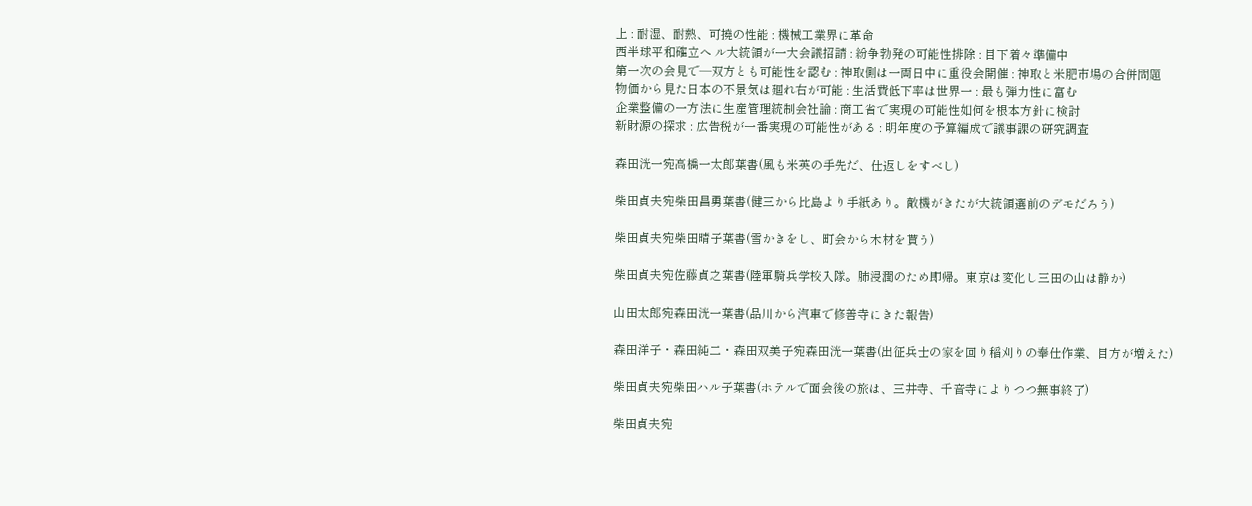上 : 耐湿、耐熱、可撓の性能 : 機械工業界に革命
西半球平和確立へ ル大統領が一大会議招請 : 紛争勃発の可能性排除 : 目下着々準備中
第一次の会見で―双方とも可能性を認む : 神取側は一両日中に重役会開催 : 神取と米肥市場の合併問題
物価から見た日本の不景気は廻れ右が可能 : 生活費低下率は世界一 : 最も弾力性に富む
企業整備の一方法に生産管理統制会社論 : 商工省で実現の可能性如何を根本方針に検討
新財源の探求 : 広告税が一番実現の可能性がある : 明年度の予算編成で議事課の研究調査

森田洸一宛高橋一太郎葉書(風も米英の手先だ、仕返しをすべし)

柴田貞夫宛柴田昌勇葉書(健三から比島より手紙あり。敵機がきたが大統領選前のデモだろう)

柴田貞夫宛柴田晴子葉書(雪かきをし、町会から木材を貰う)

柴田貞夫宛佐藤貞之葉書(陸軍騎兵学校入隊。肺浸潤のため即帰。東京は変化し三田の山は静か)

山田太郎宛森田洸一葉書(品川から汽車で修善寺にきた報告)

森田洋子・森田純二・森田双美子宛森田洸一葉書(出征兵士の家を回り稲刈りの奉仕作業、目方が増えた)

柴田貞夫宛柴田ハル子葉書(ホテルで面会後の旅は、三井寺、千音寺によりつつ無事終了)

柴田貞夫宛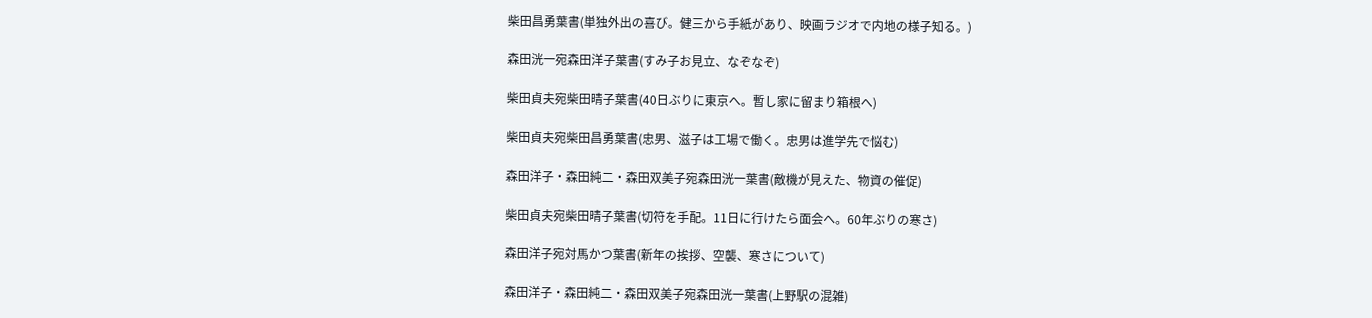柴田昌勇葉書(単独外出の喜び。健三から手紙があり、映画ラジオで内地の様子知る。)

森田洸一宛森田洋子葉書(すみ子お見立、なぞなぞ)

柴田貞夫宛柴田晴子葉書(40日ぶりに東京へ。暫し家に留まり箱根へ)

柴田貞夫宛柴田昌勇葉書(忠男、滋子は工場で働く。忠男は進学先で悩む)

森田洋子・森田純二・森田双美子宛森田洸一葉書(敵機が見えた、物資の催促)

柴田貞夫宛柴田晴子葉書(切符を手配。11日に行けたら面会へ。60年ぶりの寒さ)

森田洋子宛対馬かつ葉書(新年の挨拶、空襲、寒さについて)

森田洋子・森田純二・森田双美子宛森田洸一葉書(上野駅の混雑)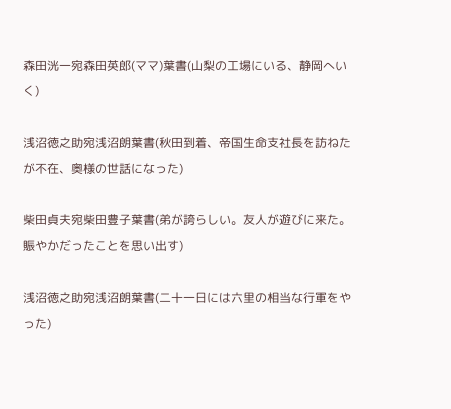森田洸一宛森田英郎(ママ)葉書(山梨の工場にいる、静岡へいく)

浅沼徳之助宛浅沼朗葉書(秋田到着、帝国生命支社長を訪ねたが不在、奥様の世話になった)

柴田貞夫宛柴田豊子葉書(弟が誇らしい。友人が遊びに来た。賑やかだったことを思い出す)

浅沼徳之助宛浅沼朗葉書(二十一日には六里の相当な行軍をやった)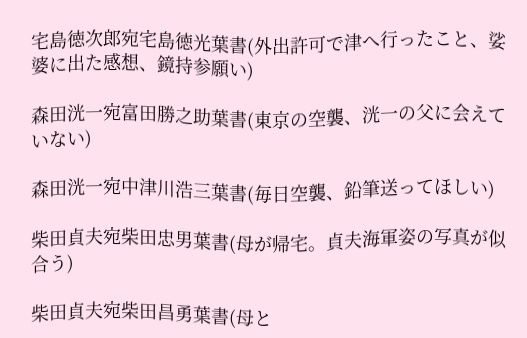宅島徳次郎宛宅島徳光葉書(外出許可で津へ行ったこと、娑婆に出た感想、鏡持参願い)

森田洸一宛富田勝之助葉書(東京の空襲、洸一の父に会えていない)

森田洸一宛中津川浩三葉書(毎日空襲、鉛筆送ってほしい)

柴田貞夫宛柴田忠男葉書(母が帰宅。貞夫海軍姿の写真が似合う)

柴田貞夫宛柴田昌勇葉書(母と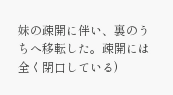妹の疎開に伴い、裏のうちへ移転した。疎開には全く閉口している)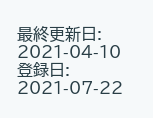最終更新日: 2021-04-10
登録日: 2021-07-22